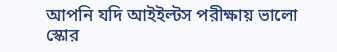আপনি যদি আইইল্টস পরীক্ষায় ভালো স্কোর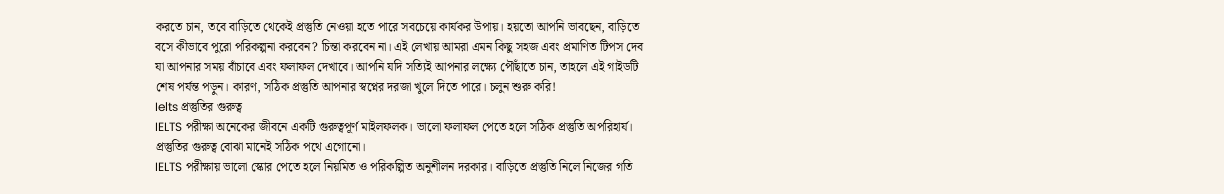করতে চান, তবে বাড়িতে থেকেই প্রস্তুতি নেওয়া হতে পারে সবচেয়ে কার্যকর উপায়। হয়তো আপনি ভাবছেন, বাড়িতে বসে কীভাবে পুরো পরিকল্পনা করবেন? চিন্তা করবেন না। এই লেখায় আমরা এমন কিছু সহজ এবং প্রমাণিত টিপস দেব যা আপনার সময় বাঁচাবে এবং ফলাফল দেখাবে। আপনি যদি সত্যিই আপনার লক্ষ্যে পৌঁছাতে চান, তাহলে এই গাইডটি শেষ পর্যন্ত পড়ুন। কারণ, সঠিক প্রস্তুতি আপনার স্বপ্নের দরজা খুলে দিতে পারে। চলুন শুরু করি!
Ielts প্রস্তুতির গুরুত্ব
IELTS পরীক্ষা অনেকের জীবনে একটি গুরুত্বপূর্ণ মাইলফলক। ভালো ফলাফল পেতে হলে সঠিক প্রস্তুতি অপরিহার্য। প্রস্তুতির গুরুত্ব বোঝা মানেই সঠিক পথে এগোনো।
IELTS পরীক্ষায় ভালো স্কোর পেতে হলে নিয়মিত ও পরিকল্পিত অনুশীলন দরকার। বাড়িতে প্রস্তুতি নিলে নিজের গতি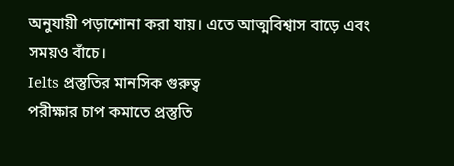অনুযায়ী পড়াশোনা করা যায়। এতে আত্মবিশ্বাস বাড়ে এবং সময়ও বাঁচে।
Ielts প্রস্তুতির মানসিক গুরুত্ব
পরীক্ষার চাপ কমাতে প্রস্তুতি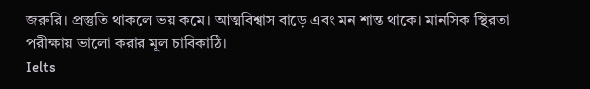জরুরি। প্রস্তুতি থাকলে ভয় কমে। আত্মবিশ্বাস বাড়ে এবং মন শান্ত থাকে। মানসিক স্থিরতা পরীক্ষায় ভালো করার মূল চাবিকাঠি।
Ielts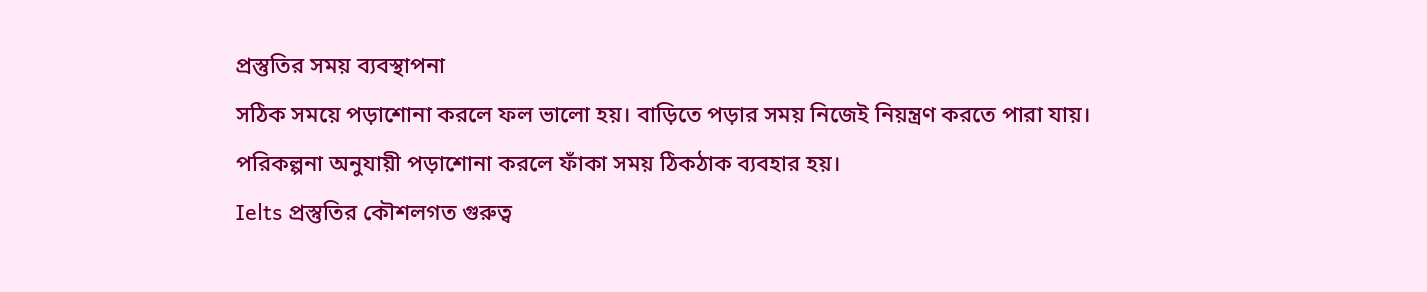প্রস্তুতির সময় ব্যবস্থাপনা
সঠিক সময়ে পড়াশোনা করলে ফল ভালো হয়। বাড়িতে পড়ার সময় নিজেই নিয়ন্ত্রণ করতে পারা যায়। পরিকল্পনা অনুযায়ী পড়াশোনা করলে ফাঁকা সময় ঠিকঠাক ব্যবহার হয়।
Ielts প্রস্তুতির কৌশলগত গুরুত্ব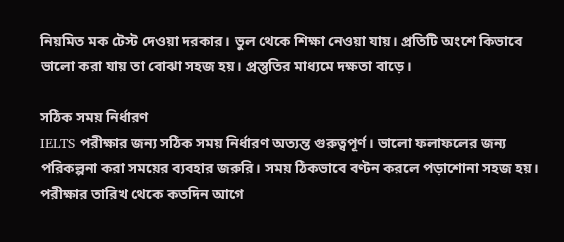নিয়মিত মক টেস্ট দেওয়া দরকার। ভুল থেকে শিক্ষা নেওয়া যায়। প্রতিটি অংশে কিভাবে ভালো করা যায় তা বোঝা সহজ হয়। প্রস্তুতির মাধ্যমে দক্ষতা বাড়ে।

সঠিক সময় নির্ধারণ
IELTS পরীক্ষার জন্য সঠিক সময় নির্ধারণ অত্যন্ত গুরুত্বপূর্ণ। ভালো ফলাফলের জন্য পরিকল্পনা করা সময়ের ব্যবহার জরুরি। সময় ঠিকভাবে বণ্টন করলে পড়াশোনা সহজ হয়।
পরীক্ষার তারিখ থেকে কতদিন আগে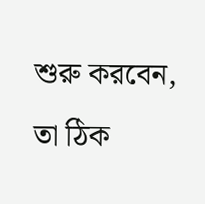শুরু করবেন, তা ঠিক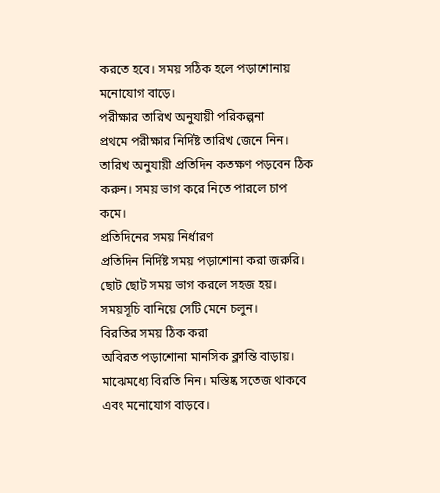করতে হবে। সময় সঠিক হলে পড়াশোনায় মনোযোগ বাড়ে।
পরীক্ষার তারিখ অনুযায়ী পরিকল্পনা
প্রথমে পরীক্ষার নির্দিষ্ট তারিখ জেনে নিন। তারিখ অনুযায়ী প্রতিদিন কতক্ষণ পড়বেন ঠিক করুন। সময় ভাগ করে নিতে পারলে চাপ কমে।
প্রতিদিনের সময় নির্ধারণ
প্রতিদিন নির্দিষ্ট সময় পড়াশোনা করা জরুরি। ছোট ছোট সময় ভাগ করলে সহজ হয়। সময়সূচি বানিয়ে সেটি মেনে চলুন।
বিরতির সময় ঠিক করা
অবিরত পড়াশোনা মানসিক ক্লান্তি বাড়ায়। মাঝেমধ্যে বিরতি নিন। মস্তিষ্ক সতেজ থাকবে এবং মনোযোগ বাড়বে।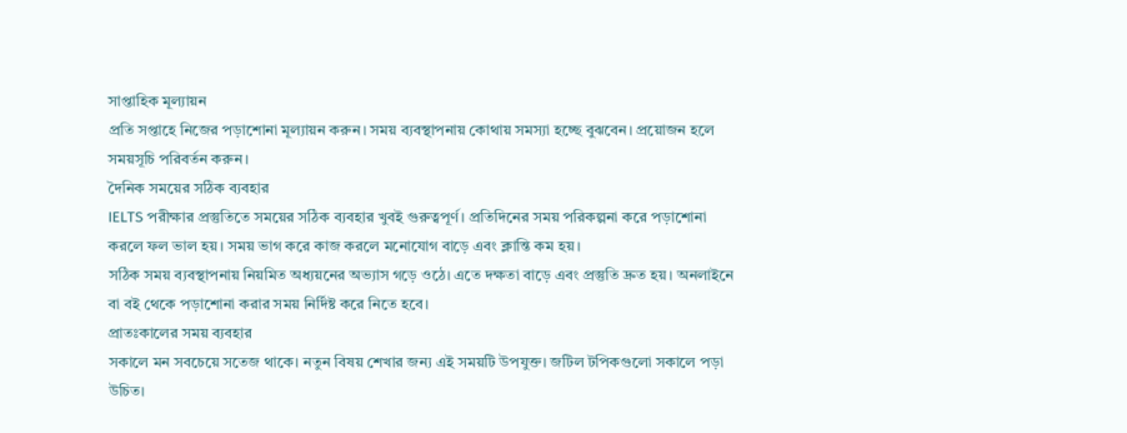সাপ্তাহিক মূল্যায়ন
প্রতি সপ্তাহে নিজের পড়াশোনা মূল্যায়ন করুন। সময় ব্যবস্থাপনায় কোথায় সমস্যা হচ্ছে বুঝবেন। প্রয়োজন হলে সময়সূচি পরিবর্তন করুন।
দৈনিক সময়ের সঠিক ব্যবহার
IELTS পরীক্ষার প্রস্তুতিতে সময়ের সঠিক ব্যবহার খুবই গুরুত্বপূর্ণ। প্রতিদিনের সময় পরিকল্পনা করে পড়াশোনা করলে ফল ভাল হয়। সময় ভাগ করে কাজ করলে মনোযোগ বাড়ে এবং ক্লান্তি কম হয়।
সঠিক সময় ব্যবস্থাপনায় নিয়মিত অধ্যয়নের অভ্যাস গড়ে ওঠে। এতে দক্ষতা বাড়ে এবং প্রস্তুতি দ্রুত হয়। অনলাইনে বা বই থেকে পড়াশোনা করার সময় নির্দিষ্ট করে নিতে হবে।
প্রাতঃকালের সময় ব্যবহার
সকালে মন সবচেয়ে সতেজ থাকে। নতুন বিষয় শেখার জন্য এই সময়টি উপযুক্ত। জটিল টপিকগুলো সকালে পড়া উচিত।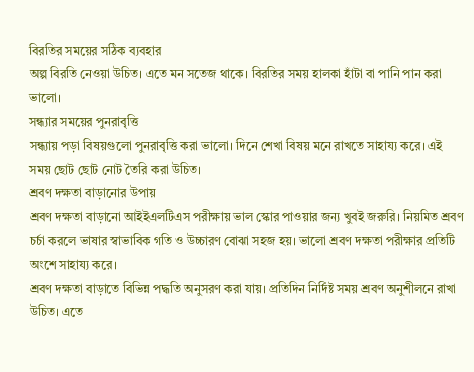বিরতির সময়ের সঠিক ব্যবহার
অল্প বিরতি নেওয়া উচিত। এতে মন সতেজ থাকে। বিরতির সময় হালকা হাঁটা বা পানি পান করা ভালো।
সন্ধ্যার সময়ের পুনরাবৃত্তি
সন্ধ্যায় পড়া বিষয়গুলো পুনরাবৃত্তি করা ভালো। দিনে শেখা বিষয় মনে রাখতে সাহায্য করে। এই সময় ছোট ছোট নোট তৈরি করা উচিত।
শ্রবণ দক্ষতা বাড়ানোর উপায়
শ্রবণ দক্ষতা বাড়ানো আইইএলটিএস পরীক্ষায় ভাল স্কোর পাওয়ার জন্য খুবই জরুরি। নিয়মিত শ্রবণ চর্চা করলে ভাষার স্বাভাবিক গতি ও উচ্চারণ বোঝা সহজ হয়। ভালো শ্রবণ দক্ষতা পরীক্ষার প্রতিটি অংশে সাহায্য করে।
শ্রবণ দক্ষতা বাড়াতে বিভিন্ন পদ্ধতি অনুসরণ করা যায়। প্রতিদিন নির্দিষ্ট সময় শ্রবণ অনুশীলনে রাখা উচিত। এতে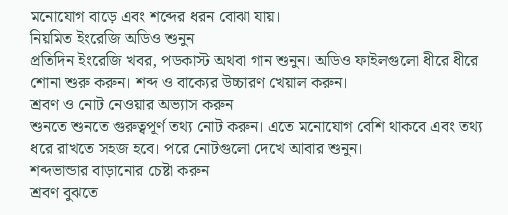মনোযোগ বাড়ে এবং শব্দের ধরন বোঝা যায়।
নিয়মিত ইংরেজি অডিও শুনুন
প্রতিদিন ইংরেজি খবর, পডকাস্ট অথবা গান শুনুন। অডিও ফাইলগুলো ধীরে ধীরে শোনা শুরু করুন। শব্দ ও বাক্যের উচ্চারণ খেয়াল করুন।
শ্রবণ ও নোট নেওয়ার অভ্যাস করুন
শুনতে শুনতে গুরুত্বপূর্ণ তথ্য নোট করুন। এতে মনোযোগ বেশি থাকবে এবং তথ্য ধরে রাখতে সহজ হবে। পরে নোটগুলো দেখে আবার শুনুন।
শব্দভান্ডার বাড়ানোর চেষ্টা করুন
শ্রবণ বুঝতে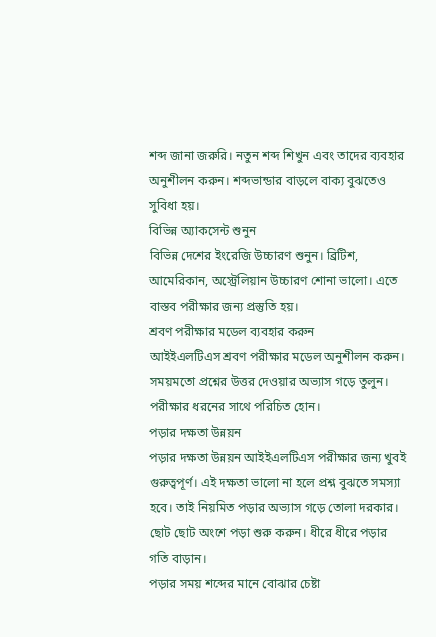শব্দ জানা জরুরি। নতুন শব্দ শিখুন এবং তাদের ব্যবহার অনুশীলন করুন। শব্দভান্ডার বাড়লে বাক্য বুঝতেও সুবিধা হয়।
বিভিন্ন অ্যাকসেন্ট শুনুন
বিভিন্ন দেশের ইংরেজি উচ্চারণ শুনুন। ব্রিটিশ, আমেরিকান, অস্ট্রেলিয়ান উচ্চারণ শোনা ভালো। এতে বাস্তব পরীক্ষার জন্য প্রস্তুতি হয়।
শ্রবণ পরীক্ষার মডেল ব্যবহার করুন
আইইএলটিএস শ্রবণ পরীক্ষার মডেল অনুশীলন করুন। সময়মতো প্রশ্নের উত্তর দেওয়ার অভ্যাস গড়ে তুলুন। পরীক্ষার ধরনের সাথে পরিচিত হোন।
পড়ার দক্ষতা উন্নয়ন
পড়ার দক্ষতা উন্নয়ন আইইএলটিএস পরীক্ষার জন্য খুবই গুরুত্বপূর্ণ। এই দক্ষতা ভালো না হলে প্রশ্ন বুঝতে সমস্যা হবে। তাই নিয়মিত পড়ার অভ্যাস গড়ে তোলা দরকার। ছোট ছোট অংশে পড়া শুরু করুন। ধীরে ধীরে পড়ার গতি বাড়ান।
পড়ার সময় শব্দের মানে বোঝার চেষ্টা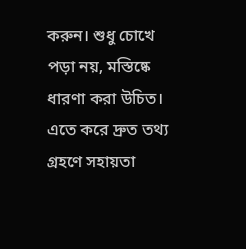করুন। শুধু চোখে পড়া নয়, মস্তিষ্কে ধারণা করা উচিত। এতে করে দ্রুত তথ্য গ্রহণে সহায়তা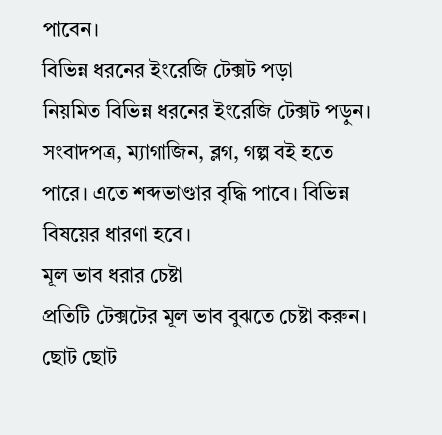পাবেন।
বিভিন্ন ধরনের ইংরেজি টেক্সট পড়া
নিয়মিত বিভিন্ন ধরনের ইংরেজি টেক্সট পড়ুন। সংবাদপত্র, ম্যাগাজিন, ব্লগ, গল্প বই হতে পারে। এতে শব্দভাণ্ডার বৃদ্ধি পাবে। বিভিন্ন বিষয়ের ধারণা হবে।
মূল ভাব ধরার চেষ্টা
প্রতিটি টেক্সটের মূল ভাব বুঝতে চেষ্টা করুন। ছোট ছোট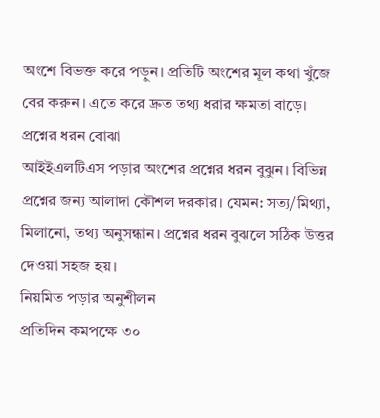অংশে বিভক্ত করে পড়ুন। প্রতিটি অংশের মূল কথা খুঁজে বের করুন। এতে করে দ্রুত তথ্য ধরার ক্ষমতা বাড়ে।
প্রশ্নের ধরন বোঝা
আইইএলটিএস পড়ার অংশের প্রশ্নের ধরন বুঝুন। বিভিন্ন প্রশ্নের জন্য আলাদা কৌশল দরকার। যেমন: সত্য/মিথ্যা, মিলানো, তথ্য অনুসন্ধান। প্রশ্নের ধরন বুঝলে সঠিক উত্তর দেওয়া সহজ হয়।
নিয়মিত পড়ার অনুশীলন
প্রতিদিন কমপক্ষে ৩০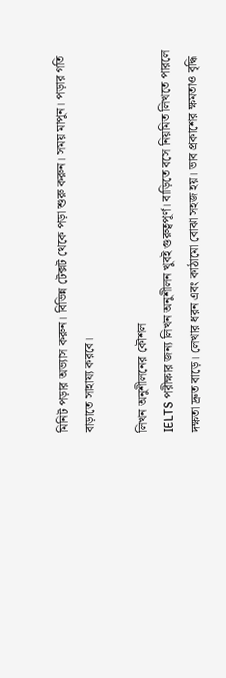মিনিট পড়ার অভ্যাস করুন। বিভিন্ন টেক্সট থেকে পড়া শুরু করুন। সময় মাপুন। পড়ার গতি বাড়াতে সাহায্য করবে।

লিখন অনুশীলনের কৌশল
IELTS পরীক্ষার জন্য লিখন অনুশীলন খুবই গুরুত্বপূর্ণ। বাড়িতে বসে নিয়মিত লিখতে পারলে দক্ষতা দ্রুত বাড়ে। লেখার ধরন এবং কাঠামো বোঝা সহজ হয়। ভাব প্রকাশের ক্ষমতাও বৃদ্ধি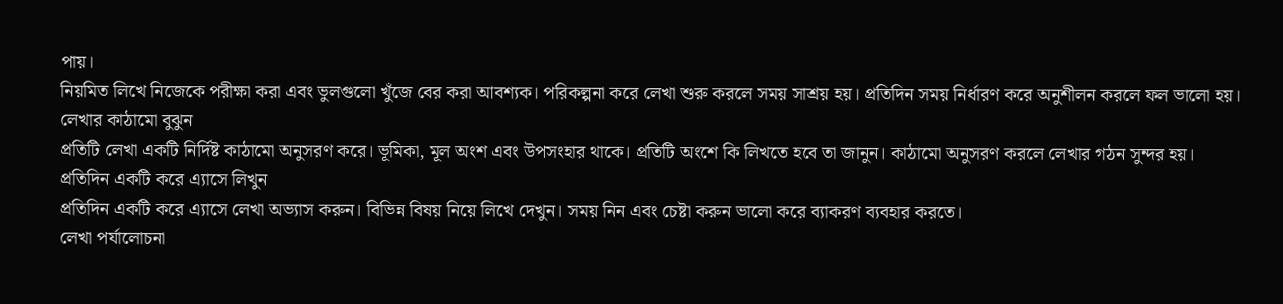পায়।
নিয়মিত লিখে নিজেকে পরীক্ষা করা এবং ভুলগুলো খুঁজে বের করা আবশ্যক। পরিকল্পনা করে লেখা শুরু করলে সময় সাশ্রয় হয়। প্রতিদিন সময় নির্ধারণ করে অনুশীলন করলে ফল ভালো হয়।
লেখার কাঠামো বুঝুন
প্রতিটি লেখা একটি নির্দিষ্ট কাঠামো অনুসরণ করে। ভূমিকা, মূল অংশ এবং উপসংহার থাকে। প্রতিটি অংশে কি লিখতে হবে তা জানুন। কাঠামো অনুসরণ করলে লেখার গঠন সুন্দর হয়।
প্রতিদিন একটি করে এ্যাসে লিখুন
প্রতিদিন একটি করে এ্যাসে লেখা অভ্যাস করুন। বিভিন্ন বিষয় নিয়ে লিখে দেখুন। সময় নিন এবং চেষ্টা করুন ভালো করে ব্যাকরণ ব্যবহার করতে।
লেখা পর্যালোচনা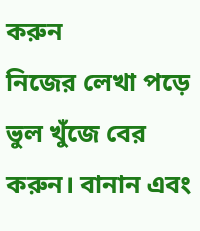করুন
নিজের লেখা পড়ে ভুল খুঁজে বের করুন। বানান এবং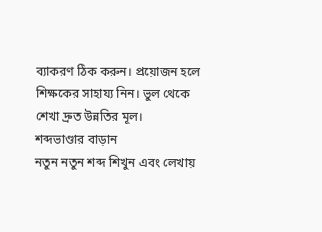ব্যাকরণ ঠিক করুন। প্রয়োজন হলে শিক্ষকের সাহায্য নিন। ভুল থেকে শেখা দ্রুত উন্নতির মূল।
শব্দভাণ্ডার বাড়ান
নতুন নতুন শব্দ শিখুন এবং লেখায়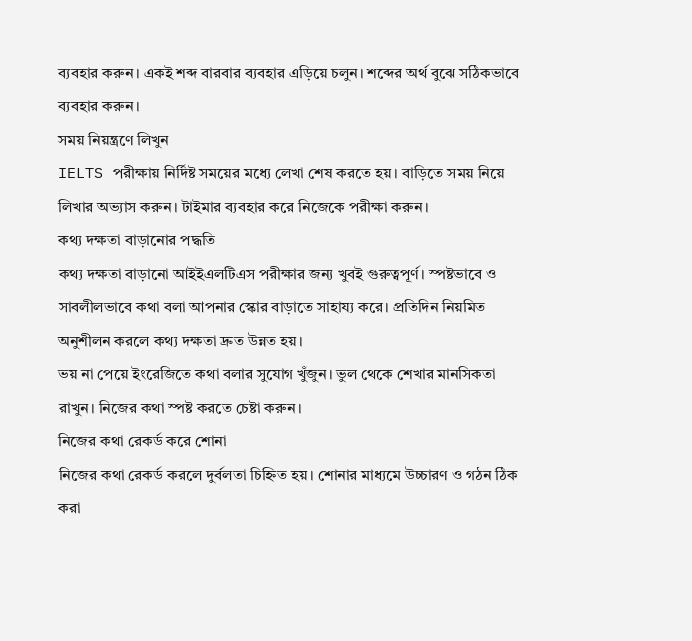ব্যবহার করুন। একই শব্দ বারবার ব্যবহার এড়িয়ে চলুন। শব্দের অর্থ বুঝে সঠিকভাবে ব্যবহার করুন।
সময় নিয়ন্ত্রণে লিখুন
IELTS পরীক্ষায় নির্দিষ্ট সময়ের মধ্যে লেখা শেষ করতে হয়। বাড়িতে সময় নিয়ে লিখার অভ্যাস করুন। টাইমার ব্যবহার করে নিজেকে পরীক্ষা করুন।
কথ্য দক্ষতা বাড়ানোর পদ্ধতি
কথ্য দক্ষতা বাড়ানো আইইএলটিএস পরীক্ষার জন্য খুবই গুরুত্বপূর্ণ। স্পষ্টভাবে ও সাবলীলভাবে কথা বলা আপনার স্কোর বাড়াতে সাহায্য করে। প্রতিদিন নিয়মিত অনুশীলন করলে কথ্য দক্ষতা দ্রুত উন্নত হয়।
ভয় না পেয়ে ইংরেজিতে কথা বলার সুযোগ খুঁজুন। ভুল থেকে শেখার মানসিকতা রাখুন। নিজের কথা স্পষ্ট করতে চেষ্টা করুন।
নিজের কথা রেকর্ড করে শোনা
নিজের কথা রেকর্ড করলে দুর্বলতা চিহ্নিত হয়। শোনার মাধ্যমে উচ্চারণ ও গঠন ঠিক করা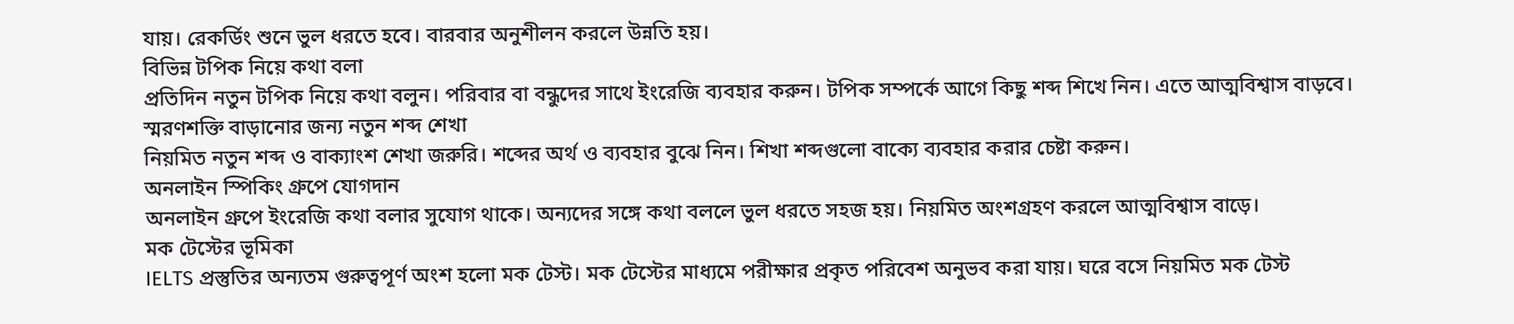যায়। রেকর্ডিং শুনে ভুল ধরতে হবে। বারবার অনুশীলন করলে উন্নতি হয়।
বিভিন্ন টপিক নিয়ে কথা বলা
প্রতিদিন নতুন টপিক নিয়ে কথা বলুন। পরিবার বা বন্ধুদের সাথে ইংরেজি ব্যবহার করুন। টপিক সম্পর্কে আগে কিছু শব্দ শিখে নিন। এতে আত্মবিশ্বাস বাড়বে।
স্মরণশক্তি বাড়ানোর জন্য নতুন শব্দ শেখা
নিয়মিত নতুন শব্দ ও বাক্যাংশ শেখা জরুরি। শব্দের অর্থ ও ব্যবহার বুঝে নিন। শিখা শব্দগুলো বাক্যে ব্যবহার করার চেষ্টা করুন।
অনলাইন স্পিকিং গ্রুপে যোগদান
অনলাইন গ্রুপে ইংরেজি কথা বলার সুযোগ থাকে। অন্যদের সঙ্গে কথা বললে ভুল ধরতে সহজ হয়। নিয়মিত অংশগ্রহণ করলে আত্মবিশ্বাস বাড়ে।
মক টেস্টের ভূমিকা
IELTS প্রস্তুতির অন্যতম গুরুত্বপূর্ণ অংশ হলো মক টেস্ট। মক টেস্টের মাধ্যমে পরীক্ষার প্রকৃত পরিবেশ অনুভব করা যায়। ঘরে বসে নিয়মিত মক টেস্ট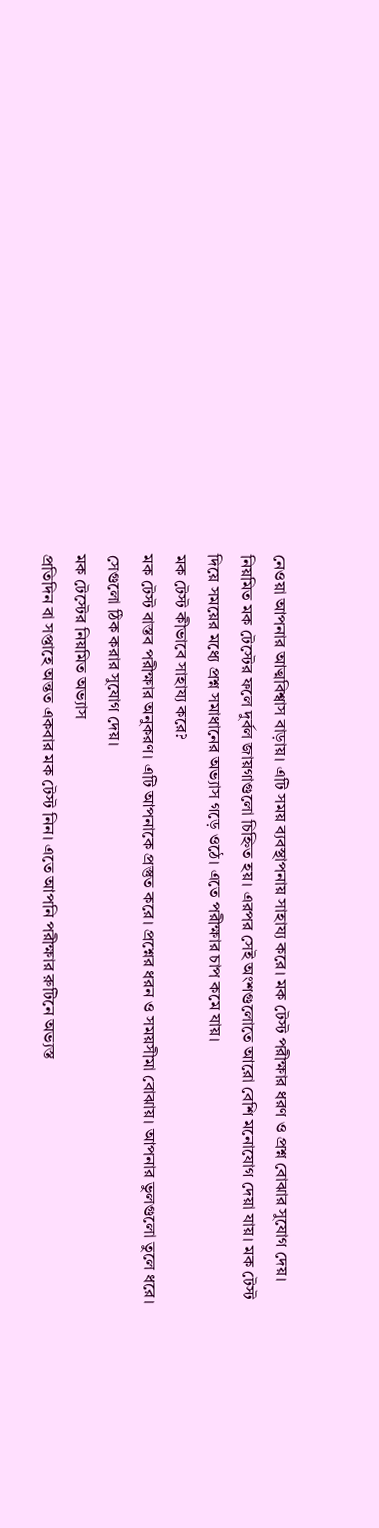নেওয়া আপনার আত্মবিশ্বাস বাড়ায়। এটি সময় ব্যবস্থাপনায় সাহায্য করে। মক টেস্ট পরীক্ষার ধরণ ও প্রশ্ন বোঝার সুযোগ দেয়।
নিয়মিত মক টেস্টের ফলে দুর্বল জায়গাগুলো চিহ্নিত হয়। এরপর সেই অংশগুলোতে আরো বেশি মনোযোগ দেয়া যায়। মক টেস্ট দিয়ে সময়ের মধ্যে প্রশ্ন সমাধানের অভ্যাস গড়ে ওঠে। এতে পরীক্ষার চাপ কমে যায়।
মক টেস্ট কীভাবে সাহায্য করে?
মক টেস্ট বাস্তব পরীক্ষার অনুকরণ। এটি আপনাকে প্রস্তুত করে। প্রশ্নের ধরন ও সময়সীমা বোঝায়। আপনার ভুলগুলো তুলে ধরে। সেগুলো ঠিক করার সুযোগ দেয়।
মক টেস্টের নিয়মিত অভ্যাস
প্রতিদিন বা সপ্তাহে অন্তত একবার মক টেস্ট নিন। এতে আপনি পরীক্ষার রুটিনে অভ্যস্ত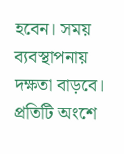হবেন। সময় ব্যবস্থাপনায় দক্ষতা বাড়বে। প্রতিটি অংশে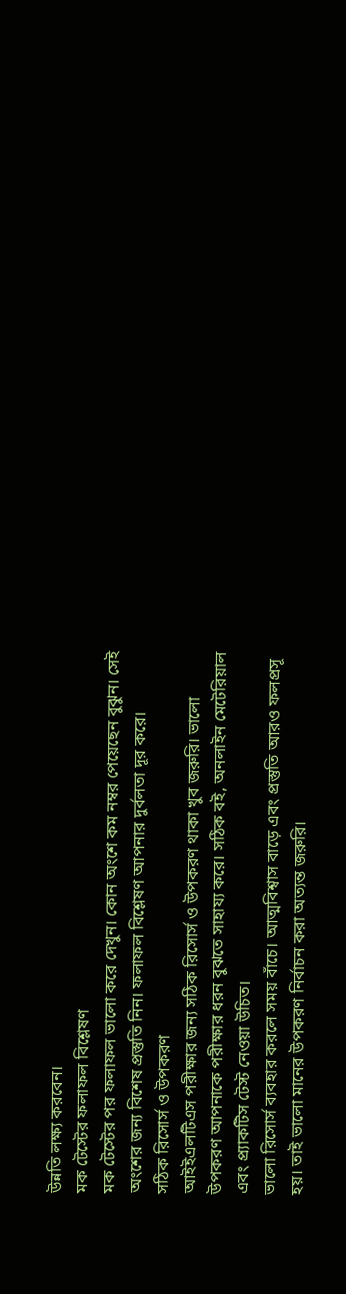উন্নতি লক্ষ্য করবেন।
মক টেস্টের ফলাফল বিশ্লেষণ
মক টেস্টের পর ফলাফল ভালো করে দেখুন। কোন অংশে কম নম্বর পেয়েছেন বুঝুন। সেই অংশের জন্য বিশেষ প্রস্তুতি নিন। ফলাফল বিশ্লেষণ আপনার দুর্বলতা দূর করে।
সঠিক রিসোর্স ও উপকরণ
আইইএলটিএস পরীক্ষার জন্য সঠিক রিসোর্স ও উপকরণ থাকা খুব জরুরি। ভালো উপকরণ আপনাকে পরীক্ষার ধরন বুঝতে সাহায্য করে। সঠিক বই, অনলাইন মেটেরিয়াল এবং প্র্যাকটিস টেস্ট নেওয়া উচিত।
ভালো রিসোর্স ব্যবহার করলে সময় বাঁচে। আত্মবিশ্বাস বাড়ে এবং প্রস্তুতি আরও ফলপ্রসূ হয়। তাই ভালো মানের উপকরণ নির্বাচন করা অত্যন্ত জরুরি।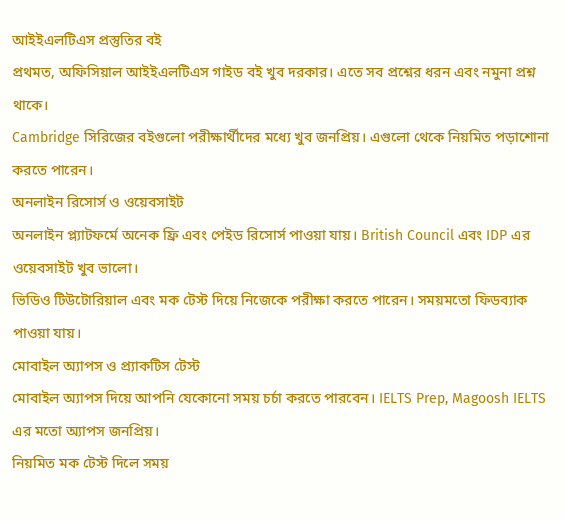আইইএলটিএস প্রস্তুতির বই
প্রথমত, অফিসিয়াল আইইএলটিএস গাইড বই খুব দরকার। এতে সব প্রশ্নের ধরন এবং নমুনা প্রশ্ন থাকে।
Cambridge সিরিজের বইগুলো পরীক্ষার্থীদের মধ্যে খুব জনপ্রিয়। এগুলো থেকে নিয়মিত পড়াশোনা করতে পারেন।
অনলাইন রিসোর্স ও ওয়েবসাইট
অনলাইন প্ল্যাটফর্মে অনেক ফ্রি এবং পেইড রিসোর্স পাওয়া যায়। British Council এবং IDP এর ওয়েবসাইট খুব ভালো।
ভিডিও টিউটোরিয়াল এবং মক টেস্ট দিয়ে নিজেকে পরীক্ষা করতে পারেন। সময়মতো ফিডব্যাক পাওয়া যায়।
মোবাইল অ্যাপস ও প্র্যাকটিস টেস্ট
মোবাইল অ্যাপস দিয়ে আপনি যেকোনো সময় চর্চা করতে পারবেন। IELTS Prep, Magoosh IELTS এর মতো অ্যাপস জনপ্রিয়।
নিয়মিত মক টেস্ট দিলে সময়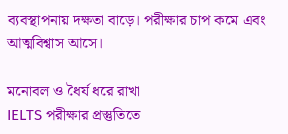ব্যবস্থাপনায় দক্ষতা বাড়ে। পরীক্ষার চাপ কমে এবং আত্মবিশ্বাস আসে।

মনোবল ও ধৈর্য ধরে রাখা
IELTS পরীক্ষার প্রস্তুতিতে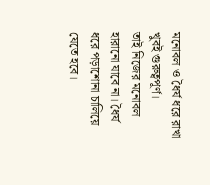মনোবল ও ধৈর্য ধরে রাখা খুবই গুরুত্বপূর্ণ।
তাই নিজের মনোবল হারানো যাবে না। ধৈর্য ধরে পড়াশোনা চালিয়ে যেতে হবে।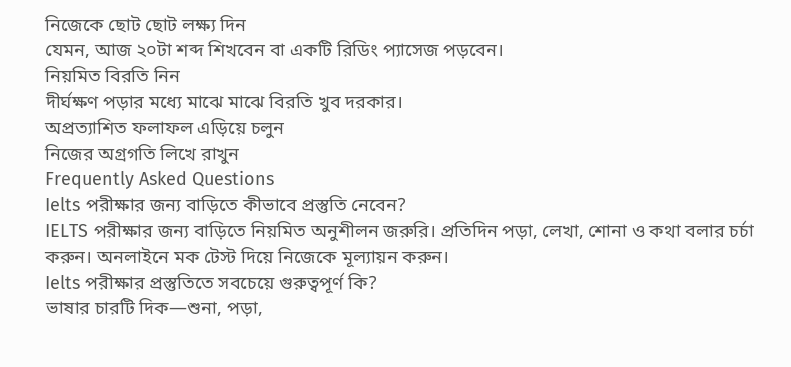নিজেকে ছোট ছোট লক্ষ্য দিন
যেমন, আজ ২০টা শব্দ শিখবেন বা একটি রিডিং প্যাসেজ পড়বেন।
নিয়মিত বিরতি নিন
দীর্ঘক্ষণ পড়ার মধ্যে মাঝে মাঝে বিরতি খুব দরকার।
অপ্রত্যাশিত ফলাফল এড়িয়ে চলুন
নিজের অগ্রগতি লিখে রাখুন
Frequently Asked Questions
Ielts পরীক্ষার জন্য বাড়িতে কীভাবে প্রস্তুতি নেবেন?
IELTS পরীক্ষার জন্য বাড়িতে নিয়মিত অনুশীলন জরুরি। প্রতিদিন পড়া, লেখা, শোনা ও কথা বলার চর্চা করুন। অনলাইনে মক টেস্ট দিয়ে নিজেকে মূল্যায়ন করুন।
Ielts পরীক্ষার প্রস্তুতিতে সবচেয়ে গুরুত্বপূর্ণ কি?
ভাষার চারটি দিক—শুনা, পড়া,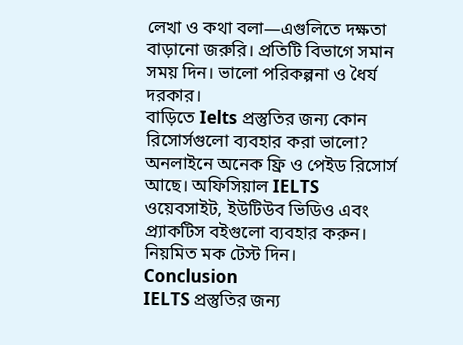লেখা ও কথা বলা—এগুলিতে দক্ষতা বাড়ানো জরুরি। প্রতিটি বিভাগে সমান সময় দিন। ভালো পরিকল্পনা ও ধৈর্য দরকার।
বাড়িতে Ielts প্রস্তুতির জন্য কোন রিসোর্সগুলো ব্যবহার করা ভালো?
অনলাইনে অনেক ফ্রি ও পেইড রিসোর্স আছে। অফিসিয়াল IELTS ওয়েবসাইট, ইউটিউব ভিডিও এবং প্র্যাকটিস বইগুলো ব্যবহার করুন। নিয়মিত মক টেস্ট দিন।
Conclusion
IELTS প্রস্তুতির জন্য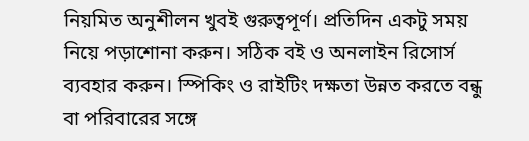নিয়মিত অনুশীলন খুবই গুরুত্বপূর্ণ। প্রতিদিন একটু সময় নিয়ে পড়াশোনা করুন। সঠিক বই ও অনলাইন রিসোর্স ব্যবহার করুন। স্পিকিং ও রাইটিং দক্ষতা উন্নত করতে বন্ধু বা পরিবারের সঙ্গে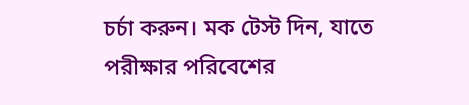চর্চা করুন। মক টেস্ট দিন, যাতে পরীক্ষার পরিবেশের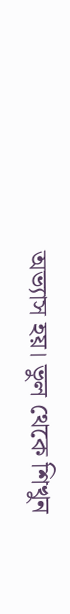অভ্যাস হয়। ভুল থেকে শিখুন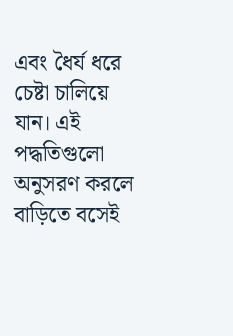এবং ধৈর্য ধরে চেষ্টা চালিয়ে যান। এই পদ্ধতিগুলো অনুসরণ করলে বাড়িতে বসেই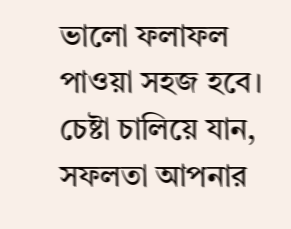ভালো ফলাফল পাওয়া সহজ হবে। চেষ্টা চালিয়ে যান, সফলতা আপনার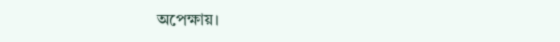অপেক্ষায়।